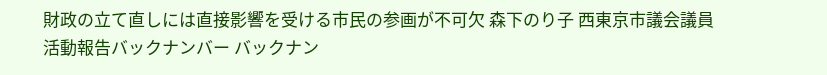財政の立て直しには直接影響を受ける市民の参画が不可欠 森下のり子 西東京市議会議員
活動報告バックナンバー バックナン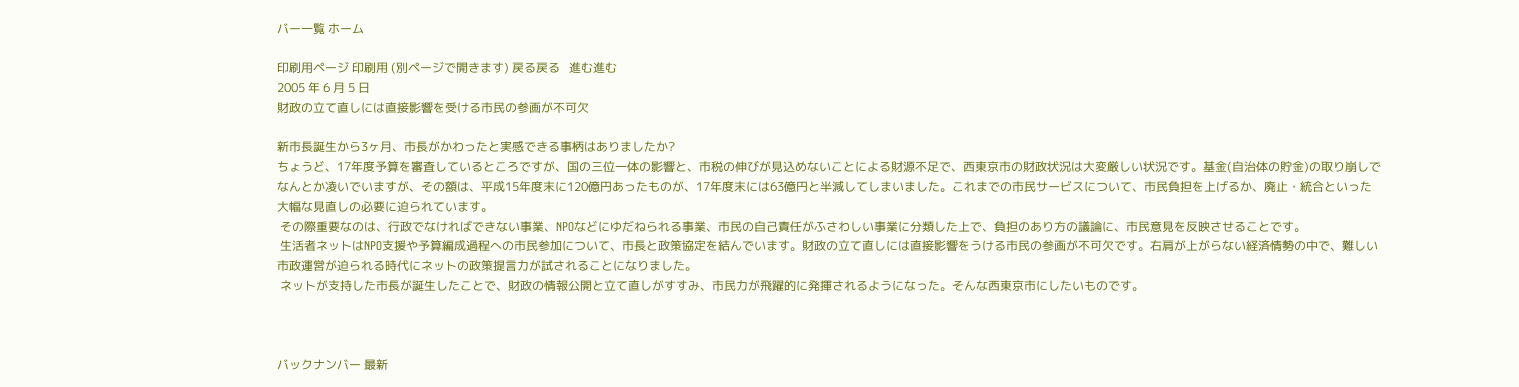バー一覧 ホーム

印刷用ページ 印刷用 (別ページで開きます) 戻る戻る   進む進む
2005 年 6 月 5 日
財政の立て直しには直接影響を受ける市民の参画が不可欠

新市長誕生から3ヶ月、市長がかわったと実感できる事柄はありましたか?
ちょうど、17年度予算を審査しているところですが、国の三位一体の影響と、市税の伸びが見込めないことによる財源不足で、西東京市の財政状況は大変厳しい状況です。基金(自治体の貯金)の取り崩しでなんとか凌いでいますが、その額は、平成15年度末に120億円あったものが、17年度末には63億円と半減してしまいました。これまでの市民サービスについて、市民負担を上げるか、廃止・統合といった大幅な見直しの必要に迫られています。
 その際重要なのは、行政でなければできない事業、NPOなどにゆだねられる事業、市民の自己責任がふさわしい事業に分類した上で、負担のあり方の議論に、市民意見を反映させることです。
 生活者ネットはNPO支援や予算編成過程への市民参加について、市長と政策協定を結んでいます。財政の立て直しには直接影響をうける市民の参画が不可欠です。右肩が上がらない経済情勢の中で、難しい市政運営が迫られる時代にネットの政策提言力が試されることになりました。
 ネットが支持した市長が誕生したことで、財政の情報公開と立て直しがすすみ、市民力が飛躍的に発揮されるようになった。そんな西東京市にしたいものです。



バックナンバー 最新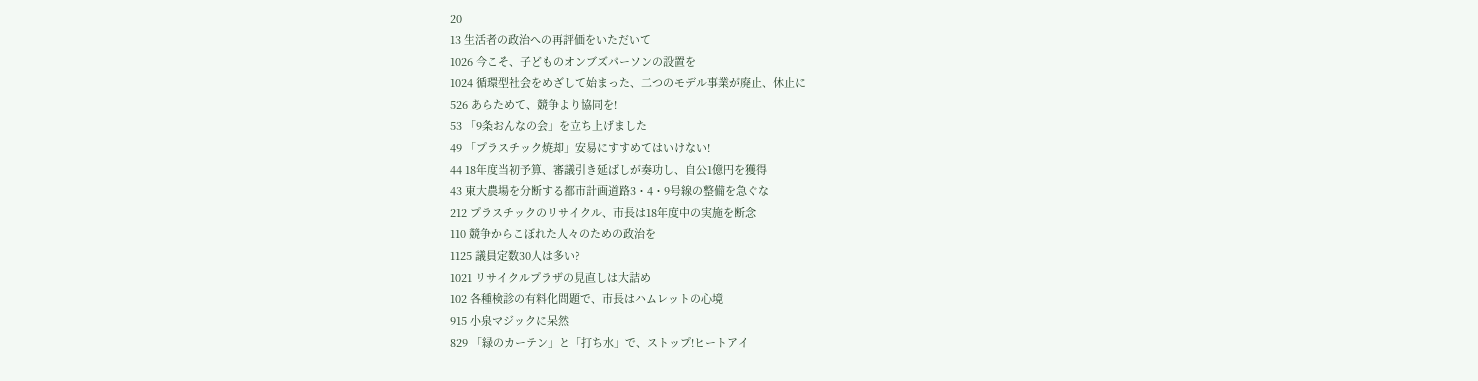20
13 生活者の政治への再評価をいただいて
1026 今こそ、子どものオンブズパーソンの設置を
1024 循環型社会をめざして始まった、二つのモデル事業が廃止、休止に
526 あらためて、競争より協同を!
53 「9条おんなの会」を立ち上げました
49 「プラスチック焼却」安易にすすめてはいけない!
44 18年度当初予算、審議引き延ばしが奏功し、自公1億円を獲得
43 東大農場を分断する都市計画道路3・4・9号線の整備を急ぐな
212 プラスチックのリサイクル、市長は18年度中の実施を断念
110 競争からこぼれた人々のための政治を
1125 議員定数30人は多い?
1021 リサイクルプラザの見直しは大詰め
102 各種検診の有料化問題で、市長はハムレットの心境
915 小泉マジックに呆然
829 「緑のカーテン」と「打ち水」で、ストップ!ヒートアイ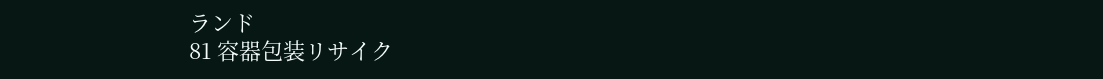ランド
81 容器包装リサイク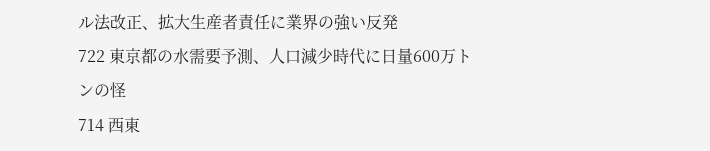ル法改正、拡大生産者責任に業界の強い反発
722 東京都の水需要予測、人口減少時代に日量600万トンの怪
714 西東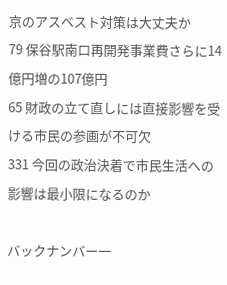京のアスベスト対策は大丈夫か
79 保谷駅南口再開発事業費さらに14億円増の107億円
65 財政の立て直しには直接影響を受ける市民の参画が不可欠
331 今回の政治決着で市民生活への影響は最小限になるのか

バックナンバー一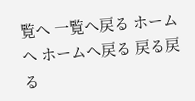覧へ 一覧へ戻る ホームへ ホームへ戻る 戻る戻る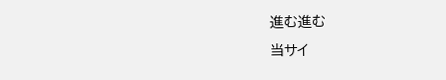進む進む
当サイ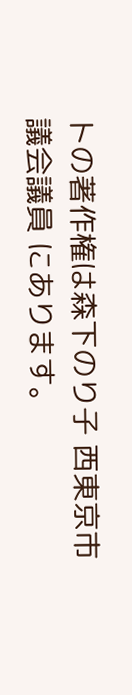トの著作権は森下のり子 西東京市議会議員 にあります。